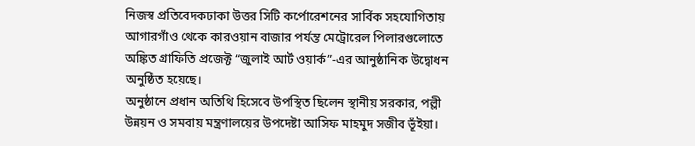নিজস্ব প্রতিবেদকঢাকা উত্তর সিটি কর্পোরেশনের সার্বিক সহযোগিতায় আগারগাঁও থেকে কারওয়ান বাজার পর্যন্ত মেট্রোরেল পিলারগুলোতে অঙ্কিত গ্রাফিতি প্রজেক্ট “জুলাই আর্ট ওয়ার্ক”-এর আনুষ্ঠানিক উদ্বোধন অনুষ্ঠিত হয়েছে।
অনুষ্ঠানে প্রধান অতিথি হিসেবে উপস্থিত ছিলেন স্থানীয় সরকার, পল্লী উন্নয়ন ও সমবায় মন্ত্রণালয়ের উপদেষ্টা আসিফ মাহমুদ সজীব ভূঁইয়া।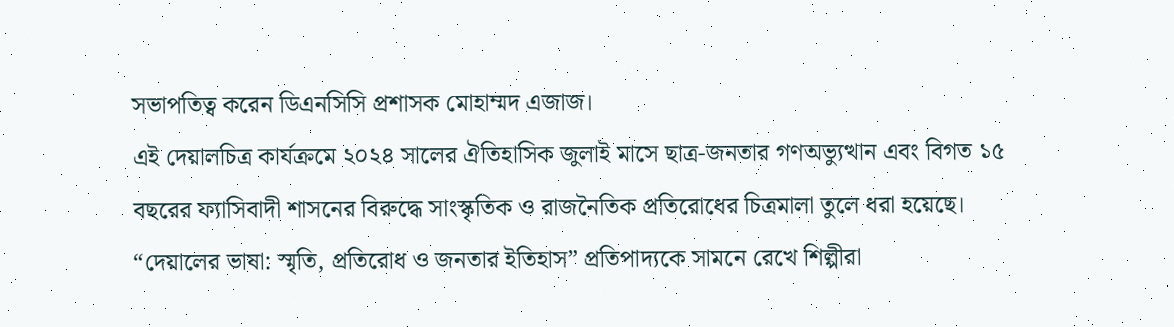সভাপতিত্ব করেন ডিএনসিসি প্রশাসক মোহাম্মদ এজাজ।
এই দেয়ালচিত্র কার্যক্রমে ২০২৪ সালের ঐতিহাসিক জুলাই মাসে ছাত্র-জনতার গণঅভ্যুত্থান এবং বিগত ১৫ বছরের ফ্যাসিবাদী শাসনের বিরুদ্ধে সাংস্কৃতিক ও রাজনৈতিক প্রতিরোধের চিত্রমালা তুলে ধরা হয়েছে। “দেয়ালের ভাষা: স্মৃতি, প্রতিরোধ ও জনতার ইতিহাস” প্রতিপাদ্যকে সামনে রেখে শিল্পীরা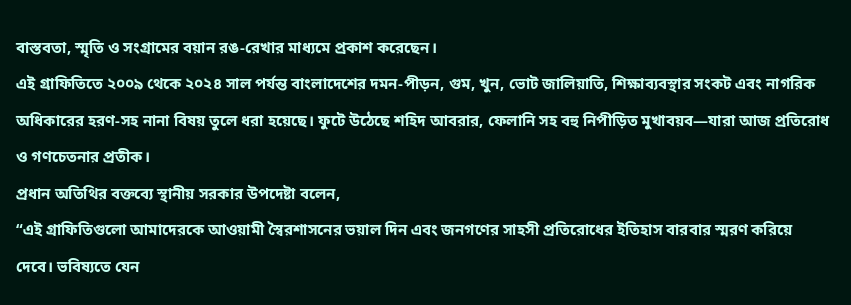বাস্তবতা, স্মৃতি ও সংগ্রামের বয়ান রঙ-রেখার মাধ্যমে প্রকাশ করেছেন।
এই গ্রাফিতিতে ২০০৯ থেকে ২০২৪ সাল পর্যন্ত বাংলাদেশের দমন-পীড়ন, গুম, খুন, ভোট জালিয়াতি, শিক্ষাব্যবস্থার সংকট এবং নাগরিক অধিকারের হরণ-সহ নানা বিষয় তুলে ধরা হয়েছে। ফুটে উঠেছে শহিদ আবরার, ফেলানি সহ বহু নিপীড়িত মুখাবয়ব—যারা আজ প্রতিরোধ ও গণচেতনার প্রতীক।
প্রধান অতিথির বক্তব্যে স্থানীয় সরকার উপদেষ্টা বলেন,
“এই গ্রাফিতিগুলো আমাদেরকে আওয়ামী স্বৈরশাসনের ভয়াল দিন এবং জনগণের সাহসী প্রতিরোধের ইতিহাস বারবার স্মরণ করিয়ে দেবে। ভবিষ্যতে যেন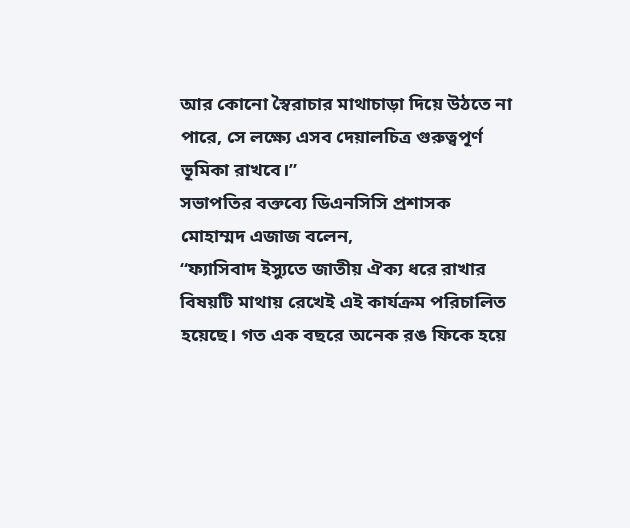আর কোনো স্বৈরাচার মাথাচাড়া দিয়ে উঠতে না পারে, সে লক্ষ্যে এসব দেয়ালচিত্র গুরুত্বপূর্ণ ভূমিকা রাখবে।”
সভাপতির বক্তব্যে ডিএনসিসি প্রশাসক মোহাম্মদ এজাজ বলেন,
“ফ্যাসিবাদ ইস্যুতে জাতীয় ঐক্য ধরে রাখার বিষয়টি মাথায় রেখেই এই কার্যক্রম পরিচালিত হয়েছে। গত এক বছরে অনেক রঙ ফিকে হয়ে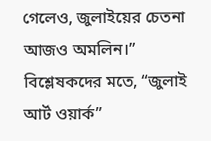গেলেও, জুলাইয়ের চেতনা আজও অমলিন।”
বিশ্লেষকদের মতে, “জুলাই আর্ট ওয়ার্ক”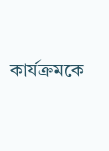কার্যক্রমকে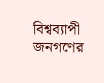বিশ্বব্যাপী জনগণের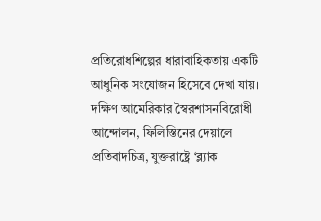প্রতিরোধশিল্পের ধারাবাহিকতায় একটি আধুনিক সংযোজন হিসেবে দেখা যায়। দক্ষিণ আমেরিকার স্বৈরশাসনবিরোধী আন্দোলন, ফিলিস্তিনের দেয়ালে প্রতিবাদচিত্র, যুক্তরাষ্ট্রে ‘ব্ল্যাক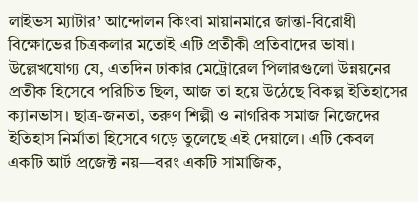লাইভস ম্যাটার’ আন্দোলন কিংবা মায়ানমারে জান্তা-বিরোধী বিক্ষোভের চিত্রকলার মতোই এটি প্রতীকী প্রতিবাদের ভাষা।
উল্লেখযোগ্য যে, এতদিন ঢাকার মেট্রোরেল পিলারগুলো উন্নয়নের প্রতীক হিসেবে পরিচিত ছিল, আজ তা হয়ে উঠেছে বিকল্প ইতিহাসের ক্যানভাস। ছাত্র-জনতা, তরুণ শিল্পী ও নাগরিক সমাজ নিজেদের ইতিহাস নির্মাতা হিসেবে গড়ে তুলেছে এই দেয়ালে। এটি কেবল একটি আর্ট প্রজেক্ট নয়—বরং একটি সামাজিক,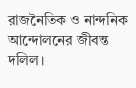রাজনৈতিক ও নান্দনিক আন্দোলনের জীবন্ত দলিল।